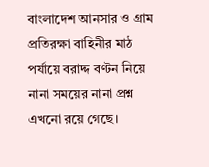বাংলাদেশ আনসার ও গ্রাম প্রতিরক্ষা বাহিনীর মাঠ পর্যায়ে বরাদ্দ বণ্টন নিয়ে নানা সময়ের নানা প্রশ্ন এখনো রয়ে গেছে।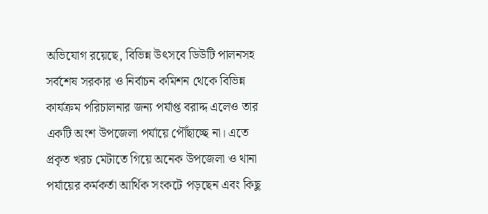অভিযোগ রয়েছে, বিভিন্ন উৎসবে ডিউটি পালনসহ সর্বশেষ সরকার ও নির্বাচন কমিশন থেকে বিভিন্ন কার্যক্রম পরিচালনার জন্য পর্যাপ্ত বরাদ্দ এলেও তার একটি অংশ উপজেলা পর্যায়ে পৌঁছাচ্ছে না। এতে প্রকৃত খরচ মেটাতে গিয়ে অনেক উপজেলা ও থানা পর্যায়ের কর্মকর্তা আর্থিক সংকটে পড়ছেন এবং কিছু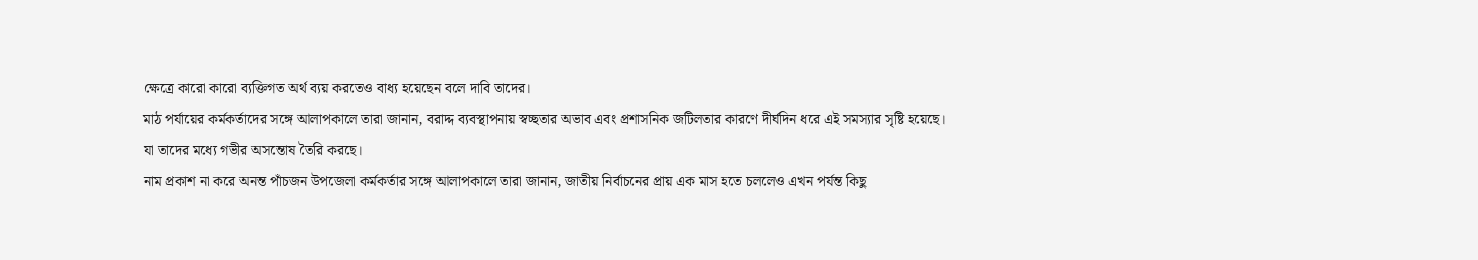ক্ষেত্রে কারো কারো ব্যক্তিগত অর্থ ব্যয় করতেও বাধ্য হয়েছেন বলে দাবি তাদের।
মাঠ পর্যায়ের কর্মকর্তাদের সঙ্গে আলাপকালে তারা জানান, বরাদ্দ ব্যবস্থাপনায় স্বচ্ছতার অভাব এবং প্রশাসনিক জটিলতার কারণে দীর্ঘদিন ধরে এই সমস্যার সৃষ্টি হয়েছে।
যা তাদের মধ্যে গভীর অসন্তোষ তৈরি করছে।
নাম প্রকাশ না করে অনন্ত পাঁচজন উপজেলা কর্মকর্তার সঙ্গে আলাপকালে তারা জানান, জাতীয় নির্বাচনের প্রায় এক মাস হতে চললেও এখন পর্যন্ত কিছু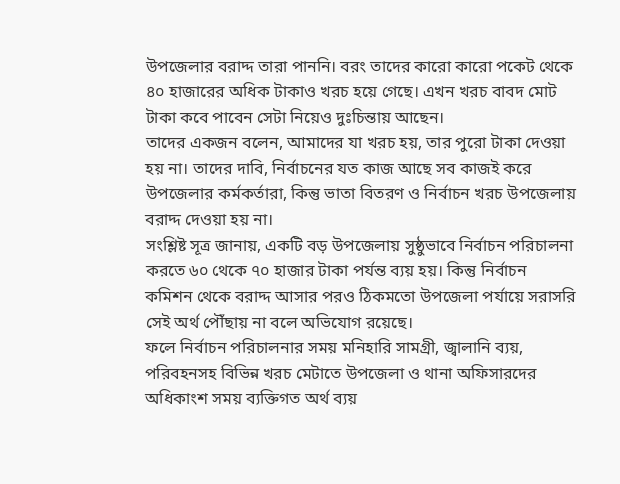উপজেলার বরাদ্দ তারা পাননি। বরং তাদের কারো কারো পকেট থেকে ৪০ হাজারের অধিক টাকাও খরচ হয়ে গেছে। এখন খরচ বাবদ মোট টাকা কবে পাবেন সেটা নিয়েও দুঃচিন্তায় আছেন।
তাদের একজন বলেন, আমাদের যা খরচ হয়, তার পুরো টাকা দেওয়া হয় না। তাদের দাবি, নির্বাচনের যত কাজ আছে সব কাজই করে উপজেলার কর্মকর্তারা, কিন্তু ভাতা বিতরণ ও নির্বাচন খরচ উপজেলায় বরাদ্দ দেওয়া হয় না।
সংশ্লিষ্ট সূত্র জানায়, একটি বড় উপজেলায় সুষ্ঠুভাবে নির্বাচন পরিচালনা করতে ৬০ থেকে ৭০ হাজার টাকা পর্যন্ত ব্যয় হয়। কিন্তু নির্বাচন কমিশন থেকে বরাদ্দ আসার পরও ঠিকমতো উপজেলা পর্যায়ে সরাসরি সেই অর্থ পৌঁছায় না বলে অভিযোগ রয়েছে।
ফলে নির্বাচন পরিচালনার সময় মনিহারি সামগ্রী, জ্বালানি ব্যয়, পরিবহনসহ বিভিন্ন খরচ মেটাতে উপজেলা ও থানা অফিসারদের অধিকাংশ সময় ব্যক্তিগত অর্থ ব্যয়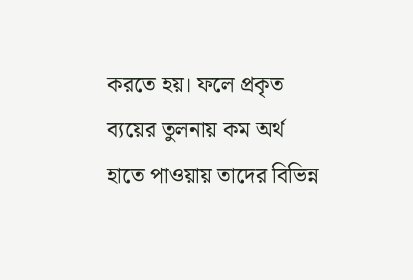করতে হয়। ফলে প্রকৃত ব্যয়ের তুলনায় কম অর্থ হাতে পাওয়ায় তাদের বিভিন্ন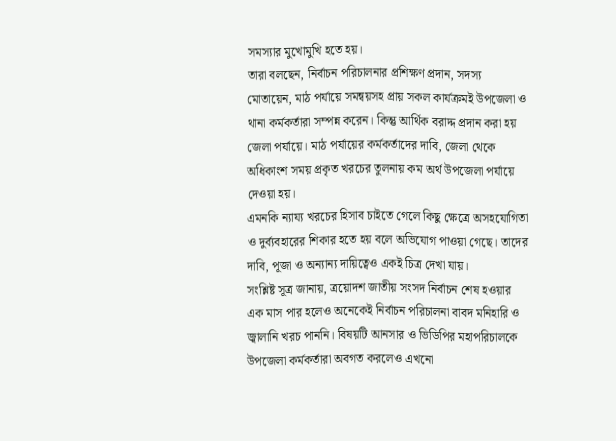সমস্যার মুখোমুখি হতে হয়।
তারা বলছেন, নির্বাচন পরিচালনার প্রশিক্ষণ প্রদান, সদস্য মোতায়েন, মাঠ পর্যায়ে সমন্বয়সহ প্রায় সকল কার্যক্রমই উপজেলা ও থানা কর্মকর্তারা সম্পন্ন করেন। কিন্তু আর্থিক বরাদ্দ প্রদান করা হয় জেলা পর্যায়ে। মাঠ পর্যায়ের কর্মকর্তাদের দাবি, জেলা থেকে অধিকাংশ সময় প্রকৃত খরচের তুলনায় কম অর্থ উপজেলা পর্যায়ে দেওয়া হয়।
এমনকি ন্যায্য খরচের হিসাব চাইতে গেলে কিছু ক্ষেত্রে অসহযোগিতা ও দুর্ব্যবহারের শিকার হতে হয় বলে অভিযোগ পাওয়া গেছে। তাদের দাবি, পূজা ও অন্যান্য দায়িত্বেও একই চিত্র দেখা যায়।
সংশ্লিষ্ট সূত্র জানায়, ত্রয়োদশ জাতীয় সংসদ নির্বাচন শেষ হওয়ার এক মাস পার হলেও অনেকেই নির্বাচন পরিচালনা বাবদ মনিহারি ও জ্বালানি খরচ পাননি। বিষয়টি আনসার ও ভিডিপির মহাপরিচালকে উপজেলা কর্মকর্তারা অবগত করলেও এখনো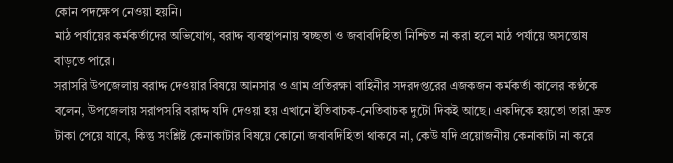কোন পদক্ষেপ নেওয়া হয়নি।
মাঠ পর্যায়ের কর্মকর্তাদের অভিযোগ, বরাদ্দ ব্যবস্থাপনায় স্বচ্ছতা ও জবাবদিহিতা নিশ্চিত না করা হলে মাঠ পর্যায়ে অসন্তোষ বাড়তে পারে।
সরাসরি উপজেলায় বরাদ্দ দেওয়ার বিষয়ে আনসার ও গ্রাম প্রতিরক্ষা বাহিনীর সদরদপ্তরের এজকজন কর্মকর্তা কালের কণ্ঠকে বলেন, উপজেলায় সরাপসরি বরাদ্দ যদি দেওয়া হয় এখানে ইতিবাচক-নেতিবাচক দুটো দিকই আছে। একদিকে হয়তো তারা দ্রুত টাকা পেয়ে যাবে, কিন্তু সংশ্লিষ্ট কেনাকাটার বিষয়ে কোনো জবাবদিহিতা থাকবে না, কেউ যদি প্রয়োজনীয় কেনাকাটা না করে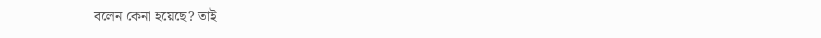বলেন কেনা হয়েছে? তাই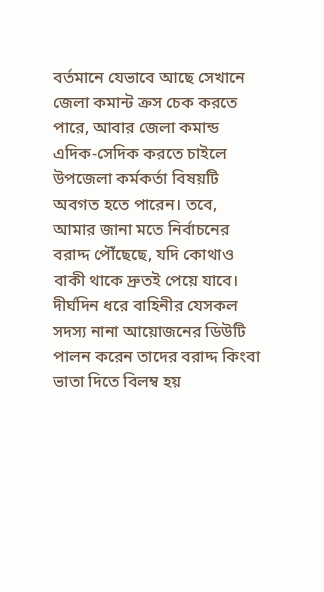বর্তমানে যেভাবে আছে সেখানে জেলা কমান্ট ক্রস চেক করতে পারে, আবার জেলা কমান্ড এদিক-সেদিক করতে চাইলে উপজেলা কর্মকর্তা বিষয়টি অবগত হতে পারেন। তবে, আমার জানা মতে নির্বাচনের বরাদ্দ পৌঁছেছে, যদি কোথাও বাকী থাকে দ্রুতই পেয়ে যাবে।
দীর্ঘদিন ধরে বাহিনীর যেসকল সদস্য নানা আয়োজনের ডিউটি পালন করেন তাদের বরাদ্দ কিংবা ভাতা দিতে বিলম্ব হয়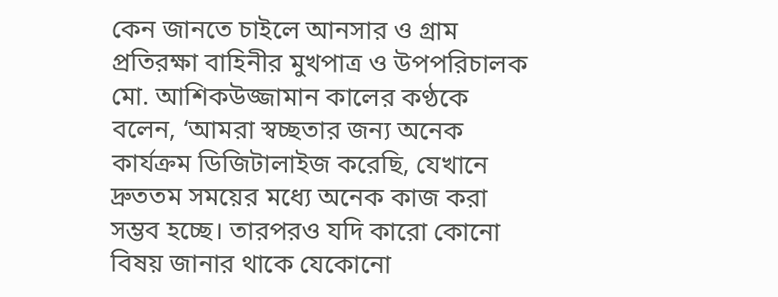কেন জানতে চাইলে আনসার ও গ্রাম প্রতিরক্ষা বাহিনীর মুখপাত্র ও উপপরিচালক মো. আশিকউজ্জামান কালের কণ্ঠকে বলেন, ‘আমরা স্বচ্ছতার জন্য অনেক কার্যক্রম ডিজিটালাইজ করেছি, যেখানে দ্রুততম সময়ের মধ্যে অনেক কাজ করা সম্ভব হচ্ছে। তারপরও যদি কারো কোনো বিষয় জানার থাকে যেকোনো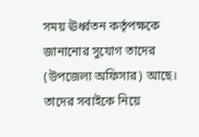সময় ঊর্ধ্বতন কর্তৃপক্ষকে জানানোর সুযোগ তাদের (উপজেলা অফিসার) আছে। তাদের সবাইকে নিয়ে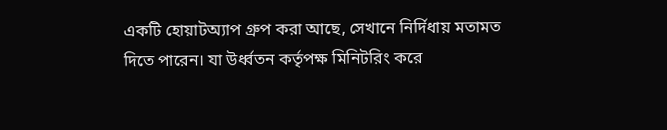একটি হোয়াটঅ্যাপ গ্রুপ করা আছে, সেখানে নির্দিধায় মতামত দিতে পারেন। যা উর্ধ্বতন কর্তৃপক্ষ মিনিটরিং করে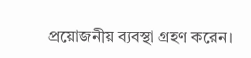প্রয়োজনীয় ব্যবস্থা গ্রহণ করেন।